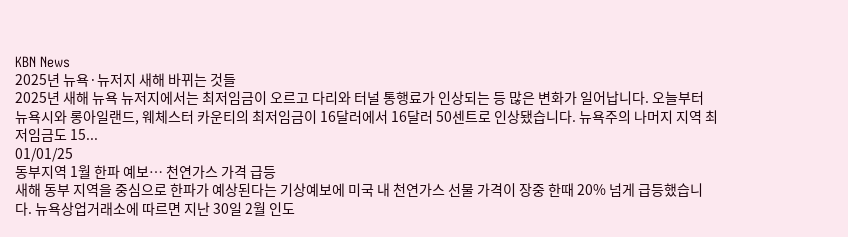KBN News
2025년 뉴욕·뉴저지 새해 바뀌는 것들
2025년 새해 뉴욕 뉴저지에서는 최저임금이 오르고 다리와 터널 통행료가 인상되는 등 많은 변화가 일어납니다. 오늘부터 뉴욕시와 롱아일랜드, 웨체스터 카운티의 최저임금이 16달러에서 16달러 50센트로 인상됐습니다. 뉴욕주의 나머지 지역 최저임금도 15...
01/01/25
동부지역 1월 한파 예보… 천연가스 가격 급등
새해 동부 지역을 중심으로 한파가 예상된다는 기상예보에 미국 내 천연가스 선물 가격이 장중 한때 20% 넘게 급등했습니다. 뉴욕상업거래소에 따르면 지난 30일 2월 인도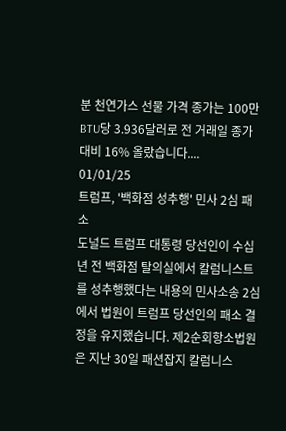분 천연가스 선물 가격 종가는 100만BTU당 3.936달러로 전 거래일 종가 대비 16% 올랐습니다....
01/01/25
트럼프, '백화점 성추행' 민사 2심 패소
도널드 트럼프 대통령 당선인이 수십년 전 백화점 탈의실에서 칼럼니스트를 성추행했다는 내용의 민사소송 2심에서 법원이 트럼프 당선인의 패소 결정을 유지했습니다. 제2순회항소법원은 지난 30일 패션잡지 칼럼니스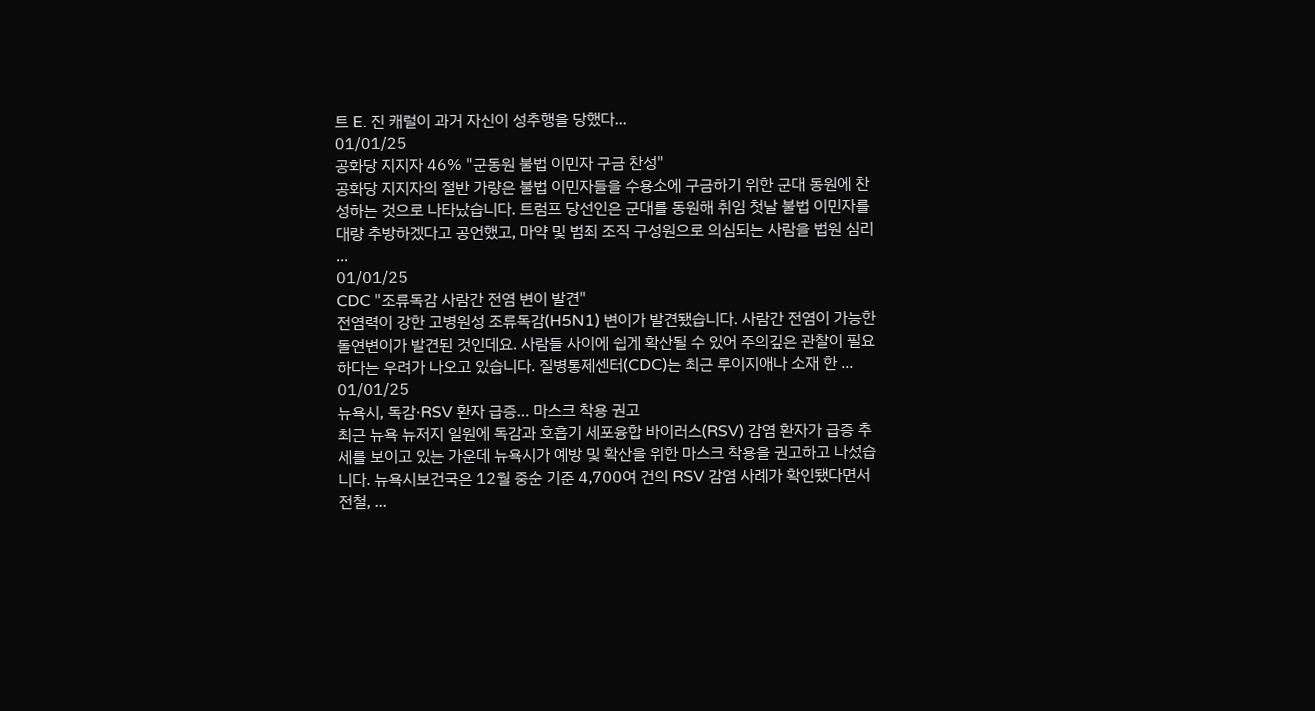트 E. 진 캐럴이 과거 자신이 성추행을 당했다...
01/01/25
공화당 지지자 46% "군동원 불법 이민자 구금 찬성"
공화당 지지자의 절반 가량은 불법 이민자들을 수용소에 구금하기 위한 군대 동원에 찬성하는 것으로 나타났습니다. 트럼프 당선인은 군대를 동원해 취임 첫날 불법 이민자를 대량 추방하겠다고 공언했고, 마약 및 범죄 조직 구성원으로 의심되는 사람을 법원 심리 ...
01/01/25
CDC "조류독감 사람간 전염 변이 발견"
전염력이 강한 고병원성 조류독감(H5N1) 변이가 발견됐습니다. 사람간 전염이 가능한 돌연변이가 발견된 것인데요. 사람들 사이에 쉽게 확산될 수 있어 주의깊은 관찰이 필요하다는 우려가 나오고 있습니다. 질병통제센터(CDC)는 최근 루이지애나 소재 한 ...
01/01/25
뉴욕시, 독감·RSV 환자 급증… 마스크 착용 권고
최근 뉴욕 뉴저지 일원에 독감과 호흡기 세포융합 바이러스(RSV) 감염 환자가 급증 추세를 보이고 있는 가운데 뉴욕시가 예방 및 확산을 위한 마스크 착용을 권고하고 나섰습니다. 뉴욕시보건국은 12월 중순 기준 4,700여 건의 RSV 감염 사례가 확인됐다면서 전철, ...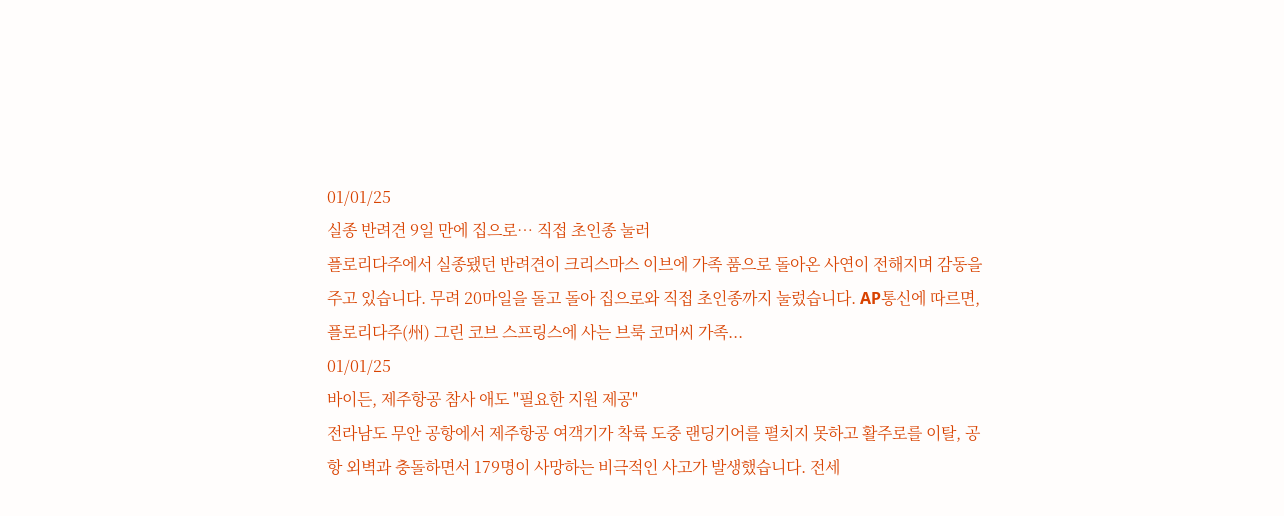01/01/25
실종 반려견 9일 만에 집으로… 직접 초인종 눌러
플로리다주에서 실종됐던 반려견이 크리스마스 이브에 가족 품으로 돌아온 사연이 전해지며 감동을 주고 있습니다. 무려 20마일을 돌고 돌아 집으로와 직접 초인종까지 눌렀습니다. AP통신에 따르면, 플로리다주(州) 그린 코브 스프링스에 사는 브룩 코머씨 가족...
01/01/25
바이든, 제주항공 참사 애도 "필요한 지원 제공"
전라남도 무안 공항에서 제주항공 여객기가 착륙 도중 랜딩기어를 펼치지 못하고 활주로를 이탈, 공항 외벽과 충돌하면서 179명이 사망하는 비극적인 사고가 발생했습니다. 전세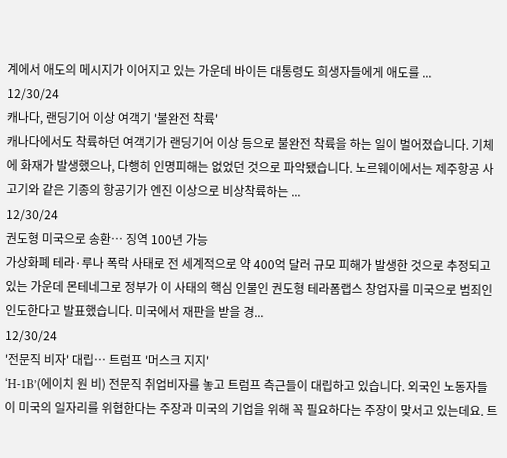계에서 애도의 메시지가 이어지고 있는 가운데 바이든 대통령도 희생자들에게 애도를 ...
12/30/24
캐나다, 랜딩기어 이상 여객기 '불완전 착륙'
캐나다에서도 착륙하던 여객기가 랜딩기어 이상 등으로 불완전 착륙을 하는 일이 벌어졌습니다. 기체에 화재가 발생했으나, 다행히 인명피해는 없었던 것으로 파악됐습니다. 노르웨이에서는 제주항공 사고기와 같은 기종의 항공기가 엔진 이상으로 비상착륙하는 ...
12/30/24
권도형 미국으로 송환… 징역 100년 가능
가상화폐 테라·루나 폭락 사태로 전 세계적으로 약 400억 달러 규모 피해가 발생한 것으로 추정되고 있는 가운데 몬테네그로 정부가 이 사태의 핵심 인물인 권도형 테라폼랩스 창업자를 미국으로 범죄인 인도한다고 발표했습니다. 미국에서 재판을 받을 경...
12/30/24
'전문직 비자' 대립… 트럼프 '머스크 지지'
‘H-1B’(에이치 원 비) 전문직 취업비자를 놓고 트럼프 측근들이 대립하고 있습니다. 외국인 노동자들이 미국의 일자리를 위협한다는 주장과 미국의 기업을 위해 꼭 필요하다는 주장이 맞서고 있는데요. 트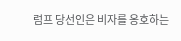럼프 당선인은 비자를 옹호하는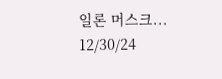일론 머스크...
12/30/24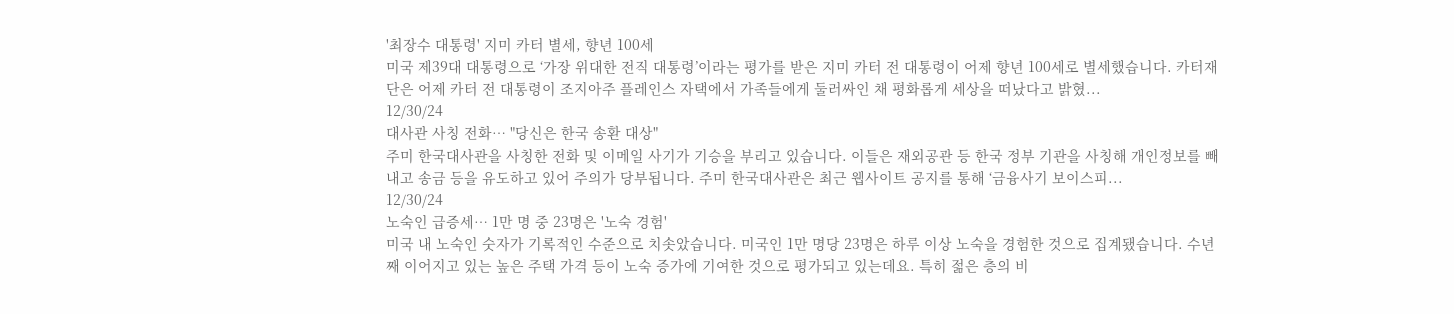'최장수 대통령' 지미 카터 별세, 향년 100세
미국 제39대 대통령으로 ‘가장 위대한 전직 대통령’이라는 평가를 받은 지미 카터 전 대통령이 어제 향년 100세로 별세했습니다. 카터재단은 어제 카터 전 대통령이 조지아주 플레인스 자택에서 가족들에게 둘러싸인 채 평화롭게 세상을 떠났다고 밝혔...
12/30/24
대사관 사칭 전화… "당신은 한국 송환 대상"
주미 한국대사관을 사칭한 전화 및 이메일 사기가 기승을 부리고 있습니다. 이들은 재외공관 등 한국 정부 기관을 사칭해 개인정보를 빼내고 송금 등을 유도하고 있어 주의가 당부됩니다. 주미 한국대사관은 최근 웹사이트 공지를 통해 ‘금융사기 보이스피...
12/30/24
노숙인 급증세… 1만 명 중 23명은 '노숙 경험'
미국 내 노숙인 숫자가 기록적인 수준으로 치솟았습니다. 미국인 1만 명당 23명은 하루 이상 노숙을 경험한 것으로 집계됐습니다. 수년째 이어지고 있는 높은 주택 가격 등이 노숙 증가에 기여한 것으로 평가되고 있는데요. 특히 젊은 층의 비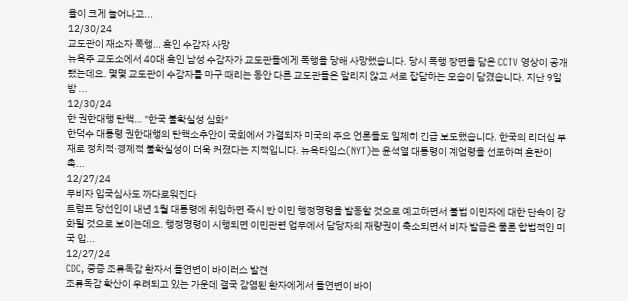율이 크게 늘어나고...
12/30/24
교도관이 재소자 폭행… 흑인 수감자 사망
뉴욕주 교도소에서 40대 흑인 남성 수감자가 교도관들에게 폭행을 당해 사망했습니다. 당시 폭행 장면을 담은 CCTV 영상이 공개됐는데요. 몇몇 교도관이 수감자를 마구 때리는 동안 다른 교도관들은 말리지 않고 서로 잡담하는 모습이 담겼습니다. 지난 9일 밤 ...
12/30/24
한 권한대행 탄핵… "한국 불확실성 심화"
한덕수 대통령 권한대행의 탄핵소추안이 국회에서 가결되자 미국의 주요 언론들도 일제히 긴급 보도했습니다. 한국의 리더십 부재로 정치적·경제적 불확실성이 더욱 커졌다는 지적입니다. 뉴욕타임스(NYT)는 윤석열 대통령이 계엄령을 선포하며 혼란이 촉...
12/27/24
무비자 입국심사도 까다로워진다
트럼프 당선인이 내년 1월 대통령에 취임하면 즉시 반 이민 행정명령을 발동할 것으로 예고하면서 불법 이민자에 대한 단속이 강화될 것으로 보이는데요. 행정명령이 시행되면 이민관련 업무에서 담당자의 재량권이 축소되면서 비자 발급은 물론 합법적인 미국 입...
12/27/24
CDC, 중증 조류독감 환자서 돌연변이 바이러스 발견
조류독감 확산이 우려되고 있는 가운데 결국 감염된 환자에게서 돌연변이 바이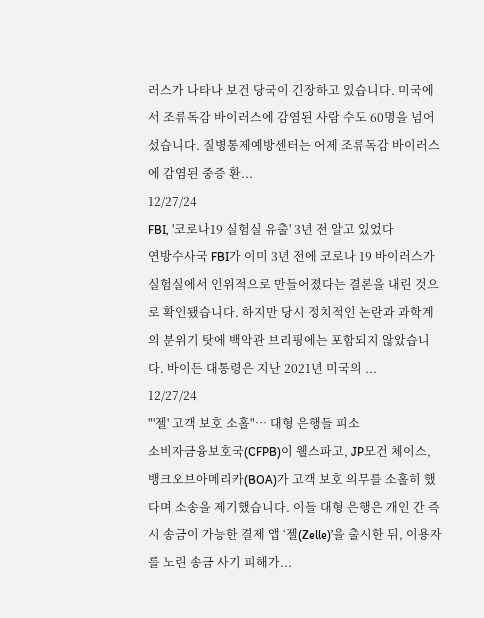러스가 나타나 보건 당국이 긴장하고 있습니다. 미국에서 조류독감 바이러스에 감염된 사람 수도 60명을 넘어섰습니다. 질병통제예방센터는 어제 조류독감 바이러스에 감염된 중증 환...
12/27/24
FBI, '코로나19 실험실 유출' 3년 전 알고 있었다
연방수사국 FBI가 이미 3년 전에 코로나 19 바이러스가 실험실에서 인위적으로 만들어졌다는 결론을 내린 것으로 확인됐습니다. 하지만 당시 정치적인 논란과 과학계의 분위기 탓에 백악관 브리핑에는 포함되지 않았습니다. 바이든 대통령은 지난 2021년 미국의 ...
12/27/24
"'젤' 고객 보호 소홀"… 대형 은행들 피소
소비자금융보호국(CFPB)이 웰스파고, JP모건 체이스, 뱅크오브아메리카(BOA)가 고객 보호 의무를 소홀히 했다며 소송을 제기했습니다. 이들 대형 은행은 개인 간 즉시 송금이 가능한 결제 앱 ‘젤(Zelle)’을 출시한 뒤, 이용자를 노린 송금 사기 피해가...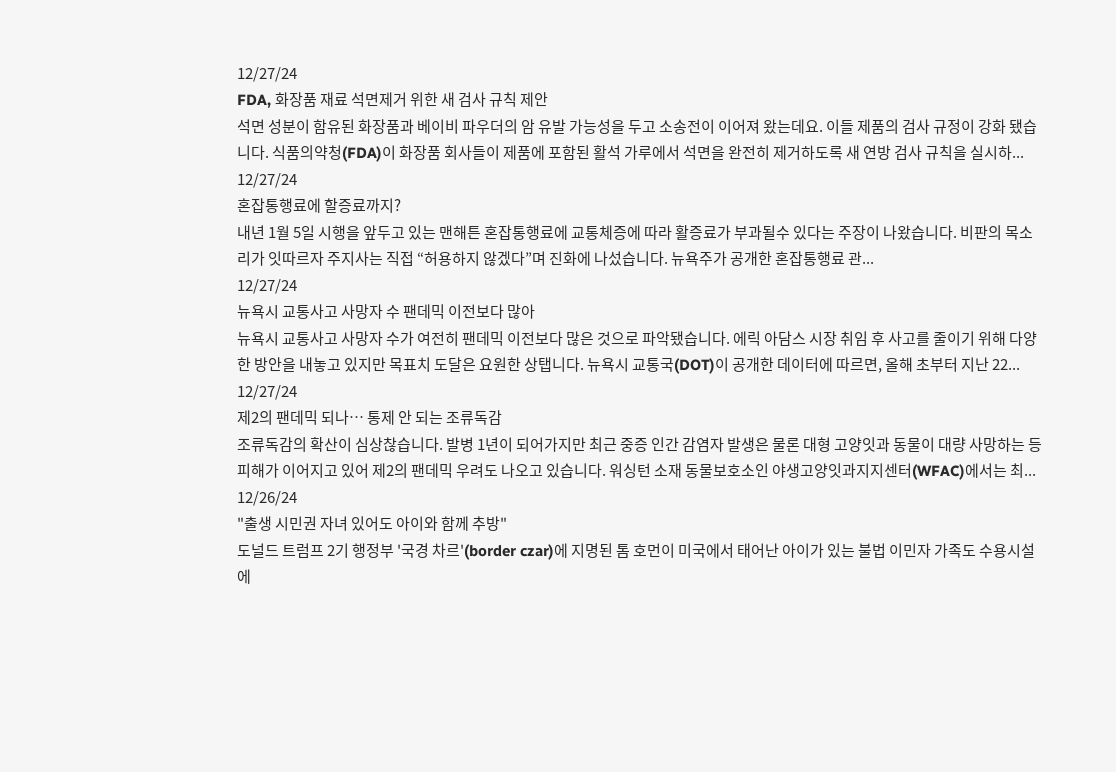12/27/24
FDA, 화장품 재료 석면제거 위한 새 검사 규칙 제안
석면 성분이 함유된 화장품과 베이비 파우더의 암 유발 가능성을 두고 소송전이 이어져 왔는데요. 이들 제품의 검사 규정이 강화 됐습니다. 식품의약청(FDA)이 화장품 회사들이 제품에 포함된 활석 가루에서 석면을 완전히 제거하도록 새 연방 검사 규칙을 실시하...
12/27/24
혼잡통행료에 할증료까지?
내년 1월 5일 시행을 앞두고 있는 맨해튼 혼잡통행료에 교통체증에 따라 활증료가 부과될수 있다는 주장이 나왔습니다. 비판의 목소리가 잇따르자 주지사는 직접 “허용하지 않겠다”며 진화에 나섰습니다. 뉴욕주가 공개한 혼잡통행료 관...
12/27/24
뉴욕시 교통사고 사망자 수 팬데믹 이전보다 많아
뉴욕시 교통사고 사망자 수가 여전히 팬데믹 이전보다 많은 것으로 파악됐습니다. 에릭 아담스 시장 취임 후 사고를 줄이기 위해 다양한 방안을 내놓고 있지만 목표치 도달은 요원한 상탭니다. 뉴욕시 교통국(DOT)이 공개한 데이터에 따르면, 올해 초부터 지난 22...
12/27/24
제2의 팬데믹 되나… 통제 안 되는 조류독감
조류독감의 확산이 심상찮습니다. 발병 1년이 되어가지만 최근 중증 인간 감염자 발생은 물론 대형 고양잇과 동물이 대량 사망하는 등 피해가 이어지고 있어 제2의 팬데믹 우려도 나오고 있습니다. 워싱턴 소재 동물보호소인 야생고양잇과지지센터(WFAC)에서는 최...
12/26/24
"출생 시민권 자녀 있어도 아이와 함께 추방"
도널드 트럼프 2기 행정부 '국경 차르'(border czar)에 지명된 톰 호먼이 미국에서 태어난 아이가 있는 불법 이민자 가족도 수용시설에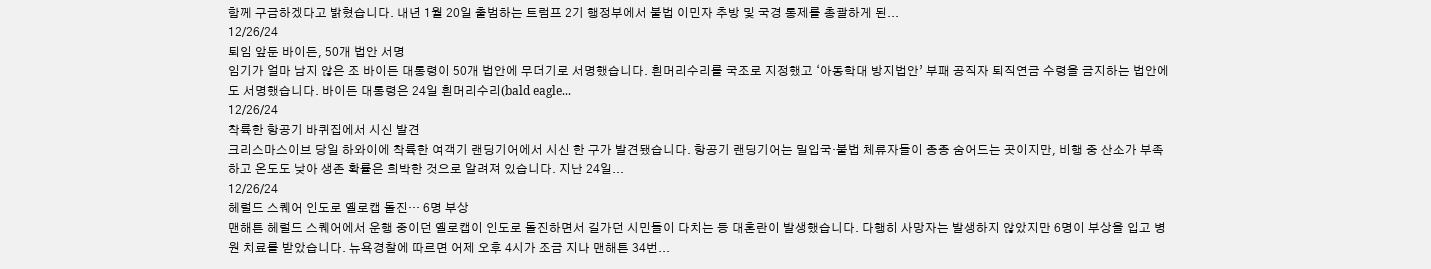함께 구금하겠다고 밝혔습니다. 내년 1월 20일 출범하는 트럼프 2기 행정부에서 불법 이민자 추방 및 국경 통제를 총괄하게 된...
12/26/24
퇴임 앞둔 바이든, 50개 법안 서명
임기가 얼마 남지 않은 조 바이든 대통령이 50개 법안에 무더기로 서명했습니다. 흰머리수리를 국조로 지정했고 ‘아동학대 방지법안’ 부패 공직자 퇴직연금 수령을 금지하는 법안에도 서명했습니다. 바이든 대통령은 24일 흰머리수리(bald eagle...
12/26/24
착륙한 항공기 바퀴집에서 시신 발견
크리스마스이브 당일 하와이에 착륙한 여객기 랜딩기어에서 시신 한 구가 발견됐습니다. 항공기 랜딩기어는 밀입국·불법 체류자들이 종종 숨어드는 곳이지만, 비행 중 산소가 부족하고 온도도 낮아 생존 확률은 희박한 것으로 알려져 있습니다. 지난 24일...
12/26/24
헤럴드 스퀘어 인도로 옐로캡 돌진… 6명 부상
맨해튼 헤럴드 스퀘어에서 운행 중이던 옐로캡이 인도로 돌진하면서 길가던 시민들이 다치는 등 대혼란이 발생했습니다. 다행히 사망자는 발생하지 않았지만 6명이 부상을 입고 병원 치료를 받았습니다. 뉴욕경찰에 따르면 어제 오후 4시가 조금 지나 맨해튼 34번...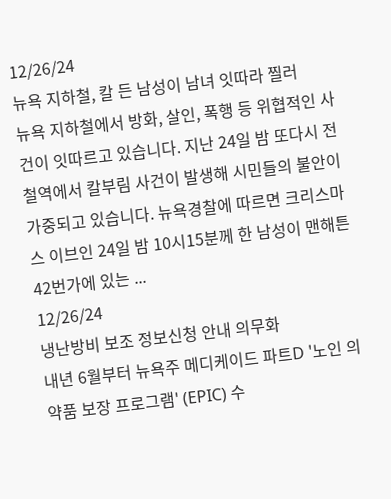12/26/24
뉴욕 지하철, 칼 든 남성이 남녀 잇따라 찔러
뉴욕 지하철에서 방화, 살인, 폭행 등 위협적인 사건이 잇따르고 있습니다. 지난 24일 밤 또다시 전철역에서 칼부림 사건이 발생해 시민들의 불안이 가중되고 있습니다. 뉴욕경찰에 따르면 크리스마스 이브인 24일 밤 10시15분께 한 남성이 맨해튼 42번가에 있는 ...
12/26/24
냉난방비 보조 정보신청 안내 의무화
내년 6월부터 뉴욕주 메디케이드 파트D '노인 의약품 보장 프로그램' (EPIC) 수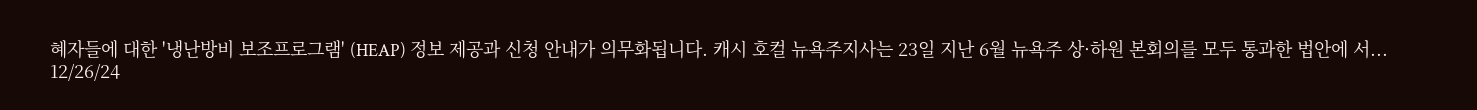혜자들에 대한 '냉난방비 보조프로그램' (HEAP) 정보 제공과 신청 안내가 의무화됩니다. 캐시 호컬 뉴욕주지사는 23일 지난 6월 뉴욕주 상·하원 본회의를 모두 통과한 법안에 서...
12/26/24